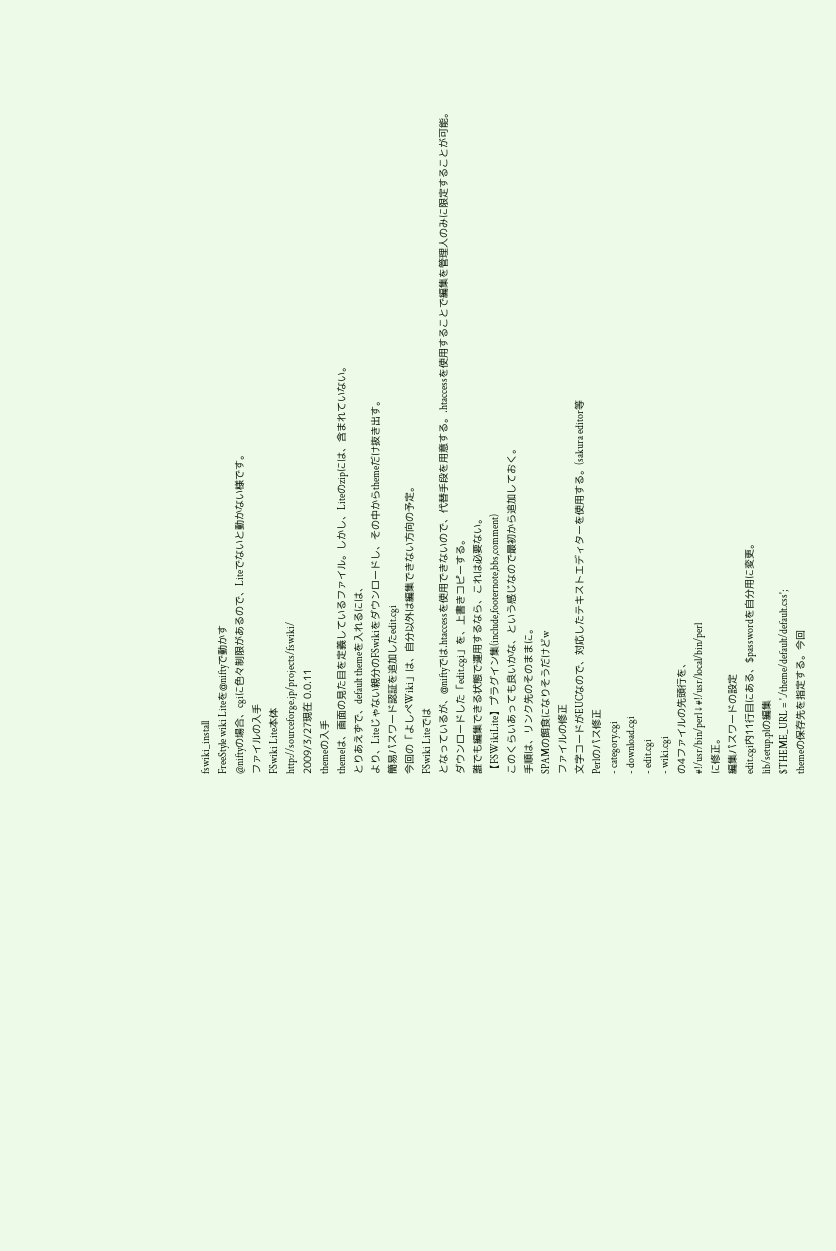fswiki_install
FreeStyle wiki Liteを@niftyで動かす
@niftyの場合、cgiに色々制限があるので、Liteでないと動かない様です。
ファイルの入手
FSwiki Lite本体
http://sourceforge.jp/projects/fswiki/
2009/3/27現在 0.0.11
themeの入手
themeは、画面の見た目を定義しているファイル。しかし、Liteのzipには、含まれていない。
とりあえずで、default themeを入れるには、
より、Liteじゃない親分のFSwikiをダウンロードし、その中からthemeだけ抜き出す。
簡易パスワード認証を追加したedit.cgi
今回の「よしぺWiki」は、自分以外は編集できない方向の予定。
FSwiki Liteでは
となっているが、@niftyでは.htaccessを使用できないので、代替手段を用意する。.htaccessを使用することで編集を管理人のみに限定することが可能。
ダウンロードした「edit.cgi」を、上書きコピーする。
誰でも編集できる状態で運用するなら、これは必要ない。
【FSWikiLite】プラグイン集(include,footernote,bbs,comment)
このくらいあっても良いかな、という感じなので最初から追加しておく。
手順は、リンク先のそのままに。
SPAMの餌食になりそうだけどw
ファイルの修正
文字コードがEUCなので、対応したテキストエディターを使用する。(sakura editor等
Perlのパス修正
- category.cgi
- download.cgi
- edit.cgi
- wiki.cgi
の4ファイルの先頭行を、
#!/usr/bin/perl ↓ #!/usr/local/bin/perl
に修正。
編集パスワードの設定
edit.cgi内11行目にある、$passwordを自分用に変更。
lib/setup.plの編集
$THEME_URL = './theme/default/default.css';
themeの保存先を指定する。今回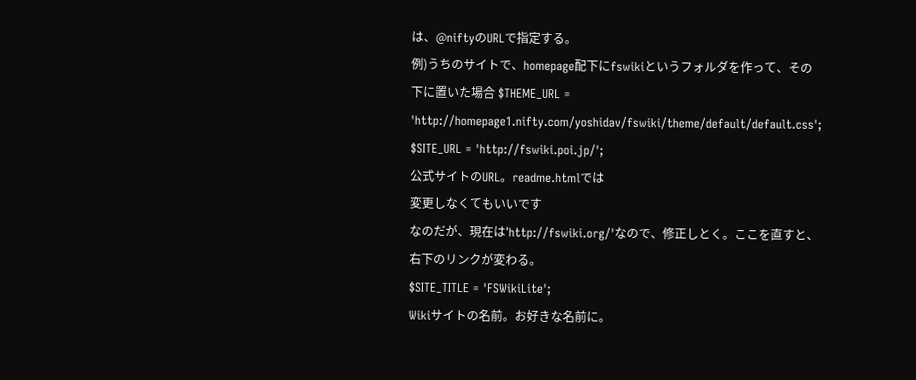は、@niftyのURLで指定する。
例)うちのサイトで、homepage配下にfswikiというフォルダを作って、その下に置いた場合 $THEME_URL = 'http://homepage1.nifty.com/yoshidav/fswiki/theme/default/default.css';
$SITE_URL = 'http://fswiki.poi.jp/';
公式サイトのURL。readme.htmlでは
変更しなくてもいいです
なのだが、現在は'http://fswiki.org/'なので、修正しとく。ここを直すと、右下のリンクが変わる。
$SITE_TITLE = 'FSWikiLite';
Wikiサイトの名前。お好きな名前に。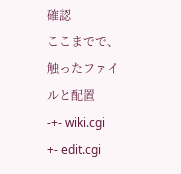確認
ここまでで、触ったファイルと配置
-+- wiki.cgi
+- edit.cgi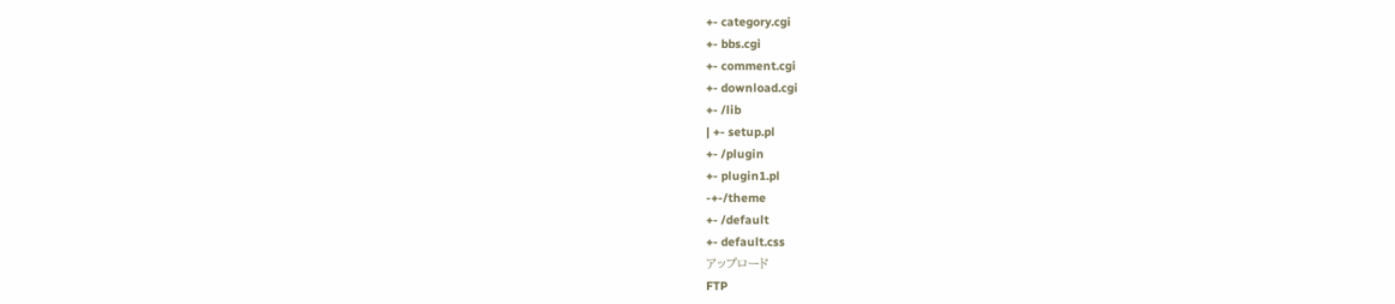+- category.cgi
+- bbs.cgi
+- comment.cgi
+- download.cgi
+- /lib
| +- setup.pl
+- /plugin
+- plugin1.pl
-+-/theme
+- /default
+- default.css
アップロード
FTP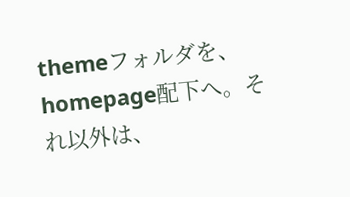themeフォルダを、homepage配下へ。それ以外は、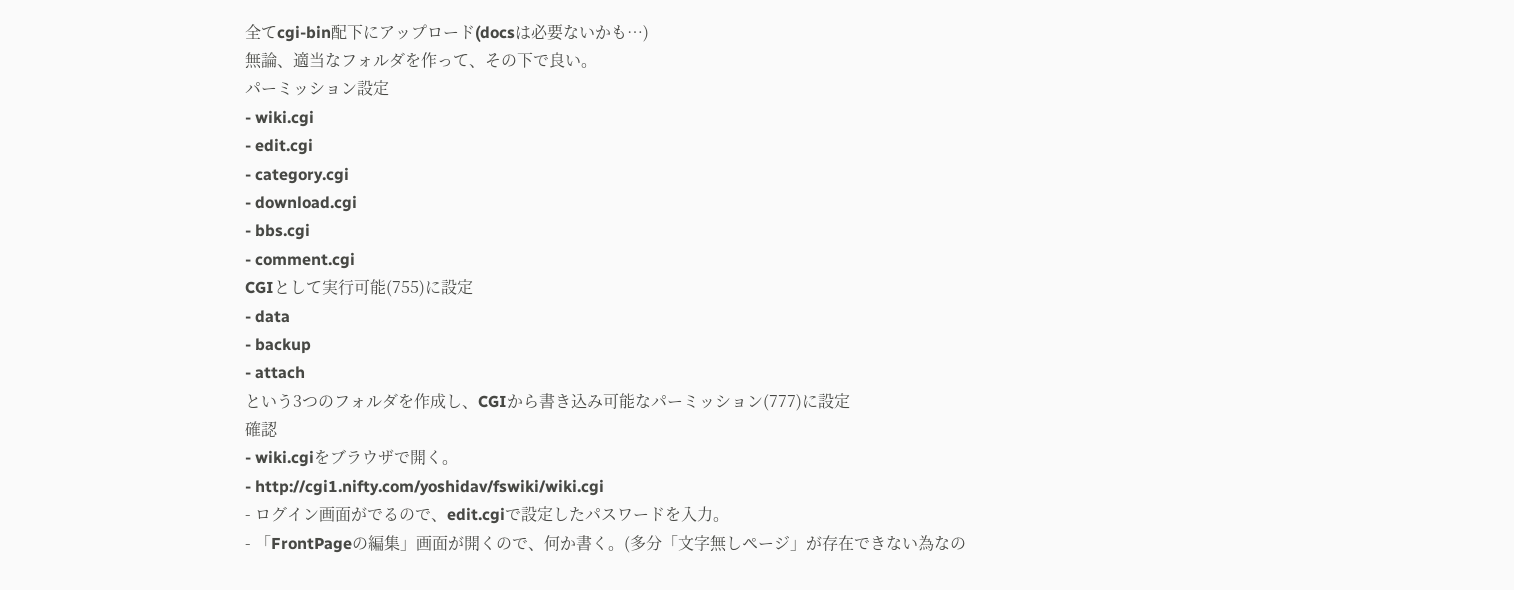全てcgi-bin配下にアップロード(docsは必要ないかも…)
無論、適当なフォルダを作って、その下で良い。
パーミッション設定
- wiki.cgi
- edit.cgi
- category.cgi
- download.cgi
- bbs.cgi
- comment.cgi
CGIとして実行可能(755)に設定
- data
- backup
- attach
という3つのフォルダを作成し、CGIから書き込み可能なパーミッション(777)に設定
確認
- wiki.cgiをブラウザで開く。
- http://cgi1.nifty.com/yoshidav/fswiki/wiki.cgi
- ログイン画面がでるので、edit.cgiで設定したパスワードを入力。
- 「FrontPageの編集」画面が開くので、何か書く。(多分「文字無しページ」が存在できない為なの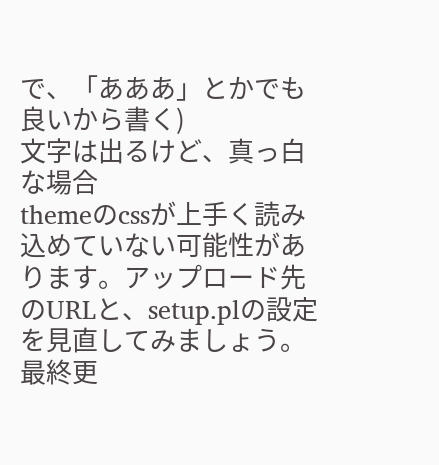で、「あああ」とかでも良いから書く)
文字は出るけど、真っ白な場合
themeのcssが上手く読み込めていない可能性があります。アップロード先のURLと、setup.plの設定を見直してみましょう。
最終更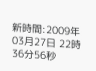新時間:2009年03月27日 22時36分56秒